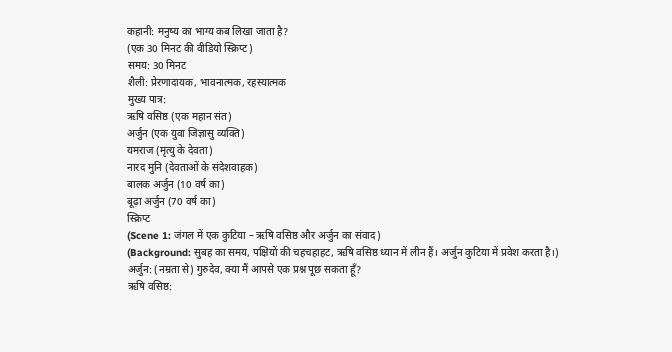कहानी: मनुष्य का भाग्य कब लिखा जाता है?
(एक 30 मिनट की वीडियो स्क्रिप्ट)
समय: 30 मिनट
शैली: प्रेरणादायक, भावनात्मक, रहस्यात्मक
मुख्य पात्र:
ऋषि वसिष्ठ (एक महान संत)
अर्जुन (एक युवा जिज्ञासु व्यक्ति)
यमराज (मृत्यु के देवता)
नारद मुनि (देवताओं के संदेशवाहक)
बालक अर्जुन (10 वर्ष का)
बूढ़ा अर्जुन (70 वर्ष का)
स्क्रिप्ट
(Scene 1: जंगल में एक कुटिया – ऋषि वसिष्ठ और अर्जुन का संवाद)
(Background: सुबह का समय, पक्षियों की चहचहाहट, ऋषि वसिष्ठ ध्यान में लीन हैं। अर्जुन कुटिया में प्रवेश करता है।)
अर्जुन: (नम्रता से) गुरुदेव, क्या मैं आपसे एक प्रश्न पूछ सकता हूँ?
ऋषि वसिष्ठ: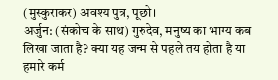(मुस्कुराकर) अवश्य पुत्र, पूछो।
अर्जुन: (संकोच के साथ) गुरुदेव, मनुष्य का भाग्य कब लिखा जाता है? क्या यह जन्म से पहले तय होता है या हमारे कर्म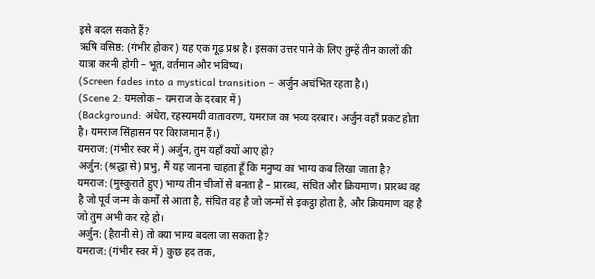इसे बदल सकते हैं?
ऋषि वसिष्ठ: (गंभीर होकर) यह एक गूढ़ प्रश्न है। इसका उत्तर पाने के लिए तुम्हें तीन कालों की यात्रा करनी होगी – भूत, वर्तमान और भविष्य।
(Screen fades into a mystical transition – अर्जुन अचंभित रहता है।)
(Scene 2: यमलोक – यमराज के दरबार में)
(Background: अंधेरा, रहस्यमयी वातावरण, यमराज का भव्य दरबार। अर्जुन वहाँ प्रकट होता है। यमराज सिंहासन पर विराजमान हैं।)
यमराज: (गंभीर स्वर में) अर्जुन, तुम यहाँ क्यों आए हो?
अर्जुन: (श्रद्धा से) प्रभु, मैं यह जानना चाहता हूँ कि मनुष्य का भाग्य कब लिखा जाता है?
यमराज: (मुस्कुराते हुए) भाग्य तीन चीजों से बनता है – प्रारब्ध, संचित और क्रियमाण। प्रारब्ध वह है जो पूर्व जन्म के कर्मों से आता है, संचित वह है जो जन्मों से इकट्ठा होता है, और क्रियमाण वह है जो तुम अभी कर रहे हो।
अर्जुन: (हैरानी से) तो क्या भाग्य बदला जा सकता है?
यमराज: (गंभीर स्वर में) कुछ हद तक,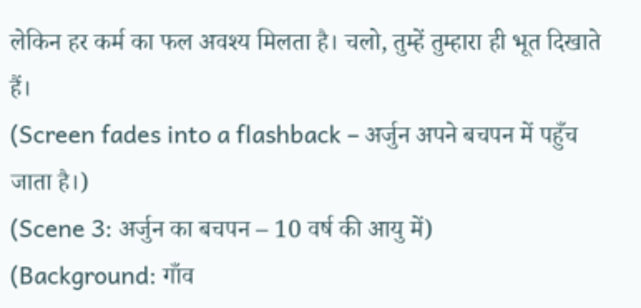लेकिन हर कर्म का फल अवश्य मिलता है। चलो, तुम्हें तुम्हारा ही भूत दिखाते हैं।
(Screen fades into a flashback – अर्जुन अपने बचपन में पहुँच जाता है।)
(Scene 3: अर्जुन का बचपन – 10 वर्ष की आयु में)
(Background: गाँव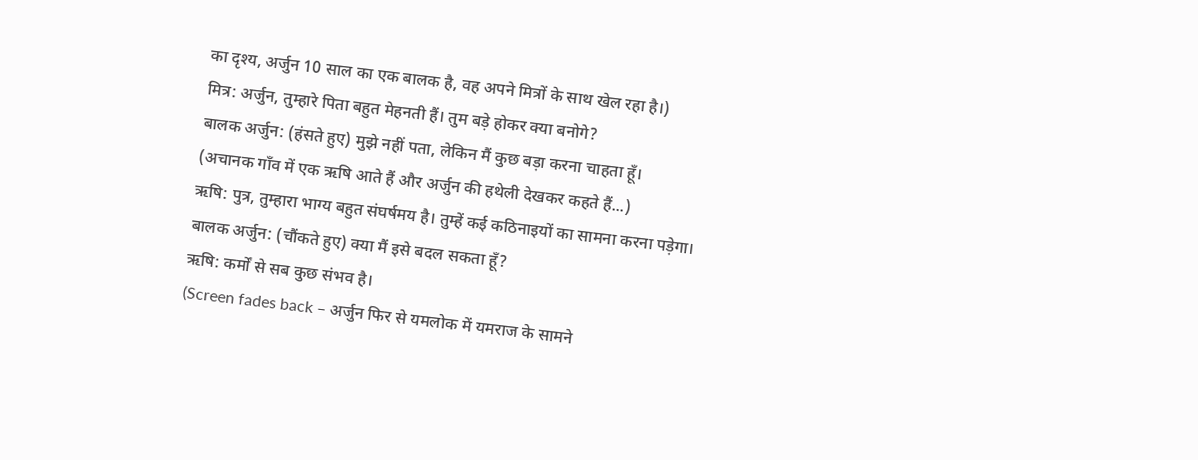का दृश्य, अर्जुन 10 साल का एक बालक है, वह अपने मित्रों के साथ खेल रहा है।)
मित्र: अर्जुन, तुम्हारे पिता बहुत मेहनती हैं। तुम बड़े होकर क्या बनोगे?
बालक अर्जुन: (हंसते हुए) मुझे नहीं पता, लेकिन मैं कुछ बड़ा करना चाहता हूँ।
(अचानक गाँव में एक ऋषि आते हैं और अर्जुन की हथेली देखकर कहते हैं...)
ऋषि: पुत्र, तुम्हारा भाग्य बहुत संघर्षमय है। तुम्हें कई कठिनाइयों का सामना करना पड़ेगा।
बालक अर्जुन: (चौंकते हुए) क्या मैं इसे बदल सकता हूँ?
ऋषि: कर्मों से सब कुछ संभव है।
(Screen fades back – अर्जुन फिर से यमलोक में यमराज के सामने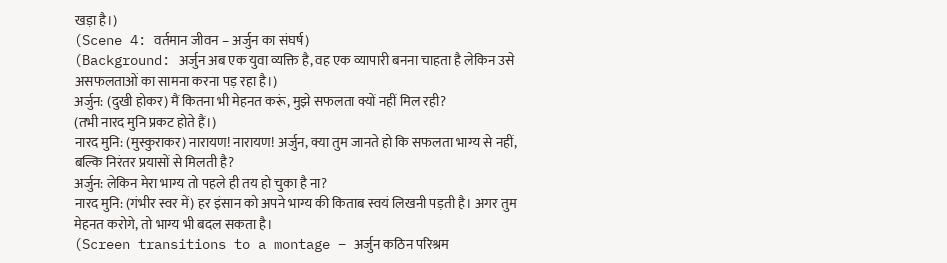खड़ा है।)
(Scene 4: वर्तमान जीवन – अर्जुन का संघर्ष)
(Background: अर्जुन अब एक युवा व्यक्ति है, वह एक व्यापारी बनना चाहता है लेकिन उसे असफलताओं का सामना करना पड़ रहा है।)
अर्जुन: (दुखी होकर) मैं कितना भी मेहनत करूं, मुझे सफलता क्यों नहीं मिल रही?
(तभी नारद मुनि प्रकट होते हैं।)
नारद मुनि: (मुस्कुराकर) नारायण! नारायण! अर्जुन, क्या तुम जानते हो कि सफलता भाग्य से नहीं, बल्कि निरंतर प्रयासों से मिलती है?
अर्जुन: लेकिन मेरा भाग्य तो पहले ही तय हो चुका है ना?
नारद मुनि: (गंभीर स्वर में) हर इंसान को अपने भाग्य की किताब स्वयं लिखनी पड़ती है। अगर तुम मेहनत करोगे, तो भाग्य भी बदल सकता है।
(Screen transitions to a montage – अर्जुन कठिन परिश्रम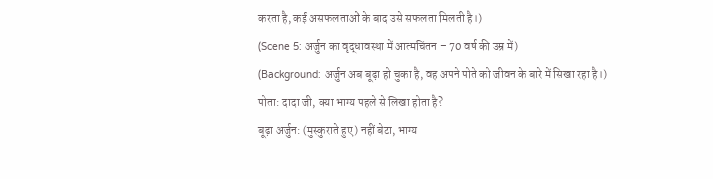करता है, कई असफलताओं के बाद उसे सफलता मिलती है।)
(Scene 5: अर्जुन का वृद्धावस्था में आत्मचिंतन – 70 वर्ष की उम्र में)
(Background: अर्जुन अब बूढ़ा हो चुका है, वह अपने पोते को जीवन के बारे में सिखा रहा है।)
पोता: दादा जी, क्या भाग्य पहले से लिखा होता है?
बूढ़ा अर्जुन: (मुस्कुराते हुए) नहीं बेटा, भाग्य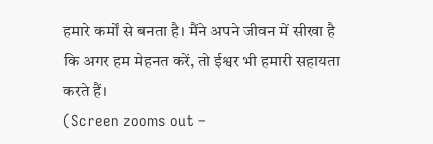हमारे कर्मों से बनता है। मैंने अपने जीवन में सीखा है कि अगर हम मेहनत करें, तो ईश्वर भी हमारी सहायता करते हैं।
(Screen zooms out –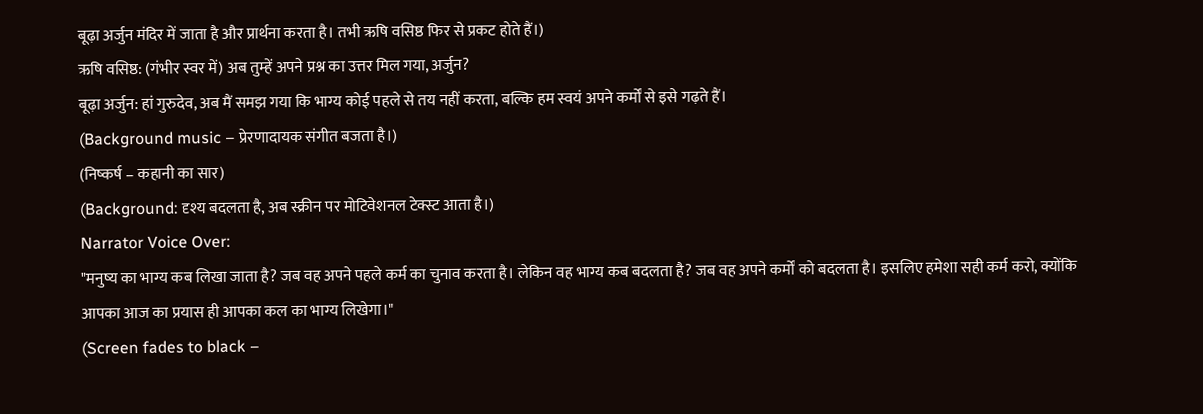बूढ़ा अर्जुन मंदिर में जाता है और प्रार्थना करता है। तभी ऋषि वसिष्ठ फिर से प्रकट होते हैं।)
ऋषि वसिष्ठ: (गंभीर स्वर में) अब तुम्हें अपने प्रश्न का उत्तर मिल गया, अर्जुन?
बूढ़ा अर्जुन: हां गुरुदेव, अब मैं समझ गया कि भाग्य कोई पहले से तय नहीं करता, बल्कि हम स्वयं अपने कर्मों से इसे गढ़ते हैं।
(Background music – प्रेरणादायक संगीत बजता है।)
(निष्कर्ष – कहानी का सार)
(Background: दृश्य बदलता है, अब स्क्रीन पर मोटिवेशनल टेक्स्ट आता है।)
Narrator Voice Over:
"मनुष्य का भाग्य कब लिखा जाता है? जब वह अपने पहले कर्म का चुनाव करता है। लेकिन वह भाग्य कब बदलता है? जब वह अपने कर्मों को बदलता है। इसलिए हमेशा सही कर्म करो, क्योंकि आपका आज का प्रयास ही आपका कल का भाग्य लिखेगा।"
(Screen fades to black –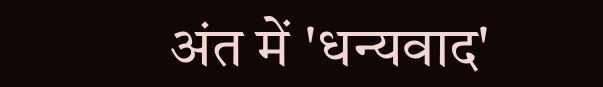अंत में 'धन्यवाद'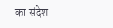का संदेश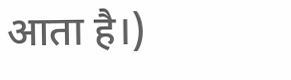आता है।)